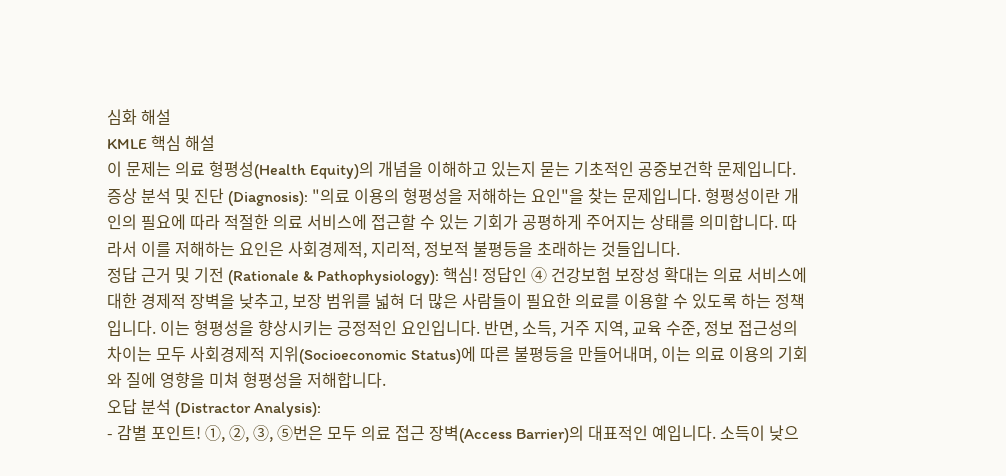심화 해설
KMLE 핵심 해설
이 문제는 의료 형평성(Health Equity)의 개념을 이해하고 있는지 묻는 기초적인 공중보건학 문제입니다.
증상 분석 및 진단 (Diagnosis): "의료 이용의 형평성을 저해하는 요인"을 찾는 문제입니다. 형평성이란 개인의 필요에 따라 적절한 의료 서비스에 접근할 수 있는 기회가 공평하게 주어지는 상태를 의미합니다. 따라서 이를 저해하는 요인은 사회경제적, 지리적, 정보적 불평등을 초래하는 것들입니다.
정답 근거 및 기전 (Rationale & Pathophysiology): 핵심! 정답인 ④ 건강보험 보장성 확대는 의료 서비스에 대한 경제적 장벽을 낮추고, 보장 범위를 넓혀 더 많은 사람들이 필요한 의료를 이용할 수 있도록 하는 정책입니다. 이는 형평성을 향상시키는 긍정적인 요인입니다. 반면, 소득, 거주 지역, 교육 수준, 정보 접근성의 차이는 모두 사회경제적 지위(Socioeconomic Status)에 따른 불평등을 만들어내며, 이는 의료 이용의 기회와 질에 영향을 미쳐 형평성을 저해합니다.
오답 분석 (Distractor Analysis):
- 감별 포인트! ①, ②, ③, ⑤번은 모두 의료 접근 장벽(Access Barrier)의 대표적인 예입니다. 소득이 낮으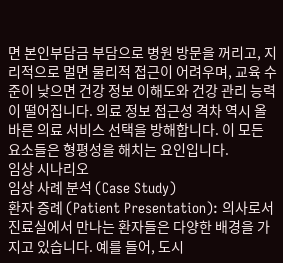면 본인부담금 부담으로 병원 방문을 꺼리고, 지리적으로 멀면 물리적 접근이 어려우며, 교육 수준이 낮으면 건강 정보 이해도와 건강 관리 능력이 떨어집니다. 의료 정보 접근성 격차 역시 올바른 의료 서비스 선택을 방해합니다. 이 모든 요소들은 형평성을 해치는 요인입니다.
임상 시나리오
임상 사례 분석 (Case Study)
환자 증례 (Patient Presentation): 의사로서 진료실에서 만나는 환자들은 다양한 배경을 가지고 있습니다. 예를 들어, 도시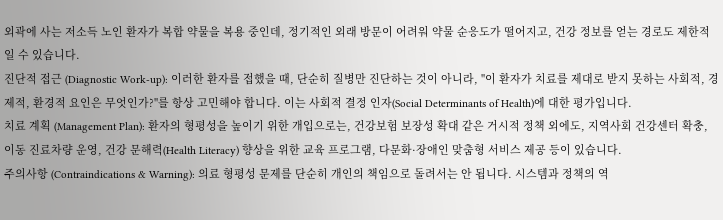외곽에 사는 저소득 노인 환자가 복합 약물을 복용 중인데, 정기적인 외래 방문이 어려워 약물 순응도가 떨어지고, 건강 정보를 얻는 경로도 제한적일 수 있습니다.
진단적 접근 (Diagnostic Work-up): 이러한 환자를 접했을 때, 단순히 질병만 진단하는 것이 아니라, "이 환자가 치료를 제대로 받지 못하는 사회적, 경제적, 환경적 요인은 무엇인가?"를 항상 고민해야 합니다. 이는 사회적 결정 인자(Social Determinants of Health)에 대한 평가입니다.
치료 계획 (Management Plan): 환자의 형평성을 높이기 위한 개입으로는, 건강보험 보장성 확대 같은 거시적 정책 외에도, 지역사회 건강센터 확충, 이동 진료차량 운영, 건강 문해력(Health Literacy) 향상을 위한 교육 프로그램, 다문화·장애인 맞춤형 서비스 제공 등이 있습니다.
주의사항 (Contraindications & Warning): 의료 형평성 문제를 단순히 개인의 책임으로 돌려서는 안 됩니다. 시스템과 정책의 역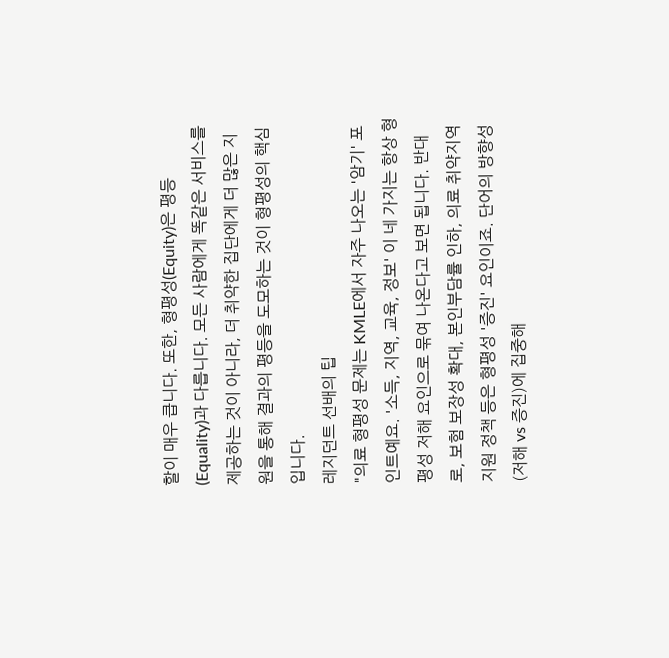할이 매우 큽니다. 또한, 형평성(Equity)은 평등(Equality)과 다릅니다. 모든 사람에게 똑같은 서비스를 제공하는 것이 아니라, 더 취약한 집단에게 더 많은 지원을 통해 결과의 평등을 도모하는 것이 형평성의 핵심입니다.
레지던트 선배의 팁
"의료 형평성 문제는 KMLE에서 자주 나오는 '암기' 포인트예요. '소득, 지역, 교육, 정보' 이 네 가지는 항상 형평성 저해 요인으로 묶여 나온다고 보면 됩니다. 반대로, 보험 보장성 확대, 본인부담률 인하, 의료 취약지역 지원 정책 등은 형평성 '증진' 요인이죠. 단어의 방향성(저해 vs 증진)에 집중해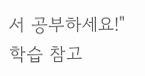서 공부하세요!"
학습 참고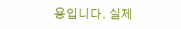용입니다. 실제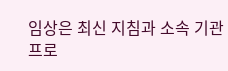임상은 최신 지침과 소속 기관 프로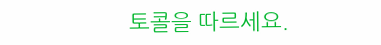토콜을 따르세요.